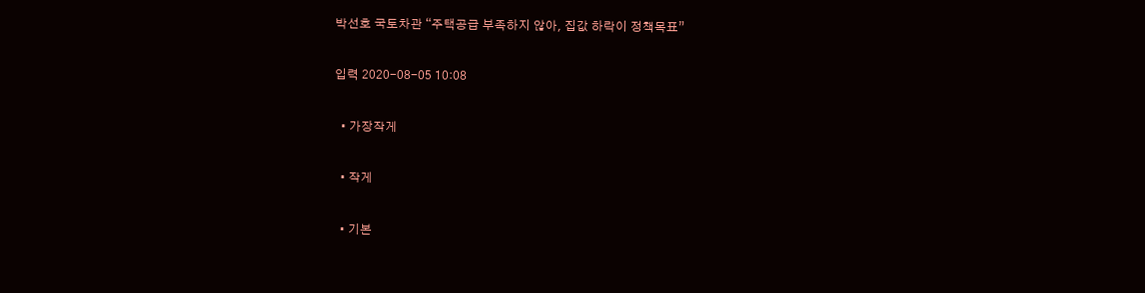박선호 국토차관 “주택공급 부족하지 않아, 집값 하락이 정책목표”

입력 2020-08-05 10:08

  • 가장작게

  • 작게

  • 기본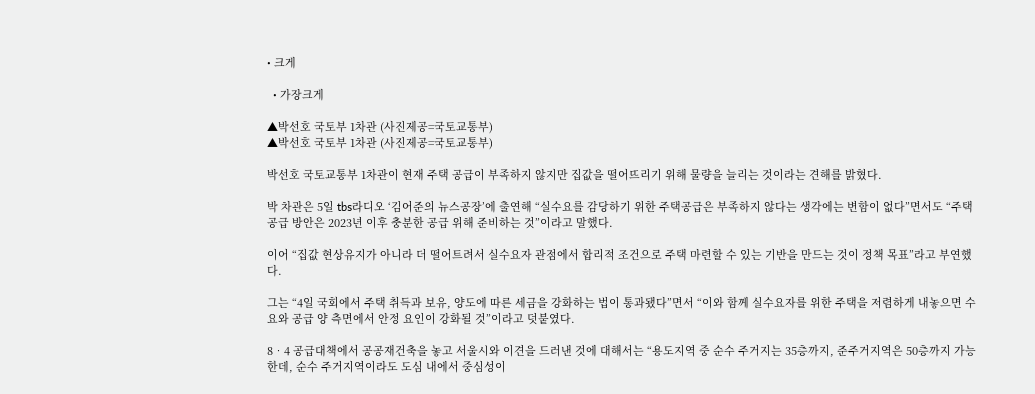• 크게

  • 가장크게

▲박선호 국토부 1차관 (사진제공=국토교통부)
▲박선호 국토부 1차관 (사진제공=국토교통부)

박선호 국토교통부 1차관이 현재 주택 공급이 부족하지 않지만 집값을 떨어뜨리기 위해 물량을 늘리는 것이라는 견해를 밝혔다.

박 차관은 5일 tbs라디오 ‘김어준의 뉴스공장’에 출연해 “실수요를 감당하기 위한 주택공급은 부족하지 않다는 생각에는 변함이 없다”면서도 “주택 공급 방안은 2023년 이후 충분한 공급 위해 준비하는 것”이라고 말했다.

이어 “집값 현상유지가 아니라 더 떨어트려서 실수요자 관점에서 합리적 조건으로 주택 마련할 수 있는 기반을 만드는 것이 정책 목표”라고 부연했다.

그는 “4일 국회에서 주택 취득과 보유, 양도에 따른 세금을 강화하는 법이 통과됐다”면서 “이와 함께 실수요자를 위한 주택을 저렴하게 내놓으면 수요와 공급 양 측면에서 안정 요인이 강화될 것”이라고 덧붙였다.

8‧4 공급대책에서 공공재건축을 놓고 서울시와 이견을 드러낸 것에 대해서는 “용도지역 중 순수 주거지는 35층까지, 준주거지역은 50층까지 가능한데, 순수 주거지역이라도 도심 내에서 중심성이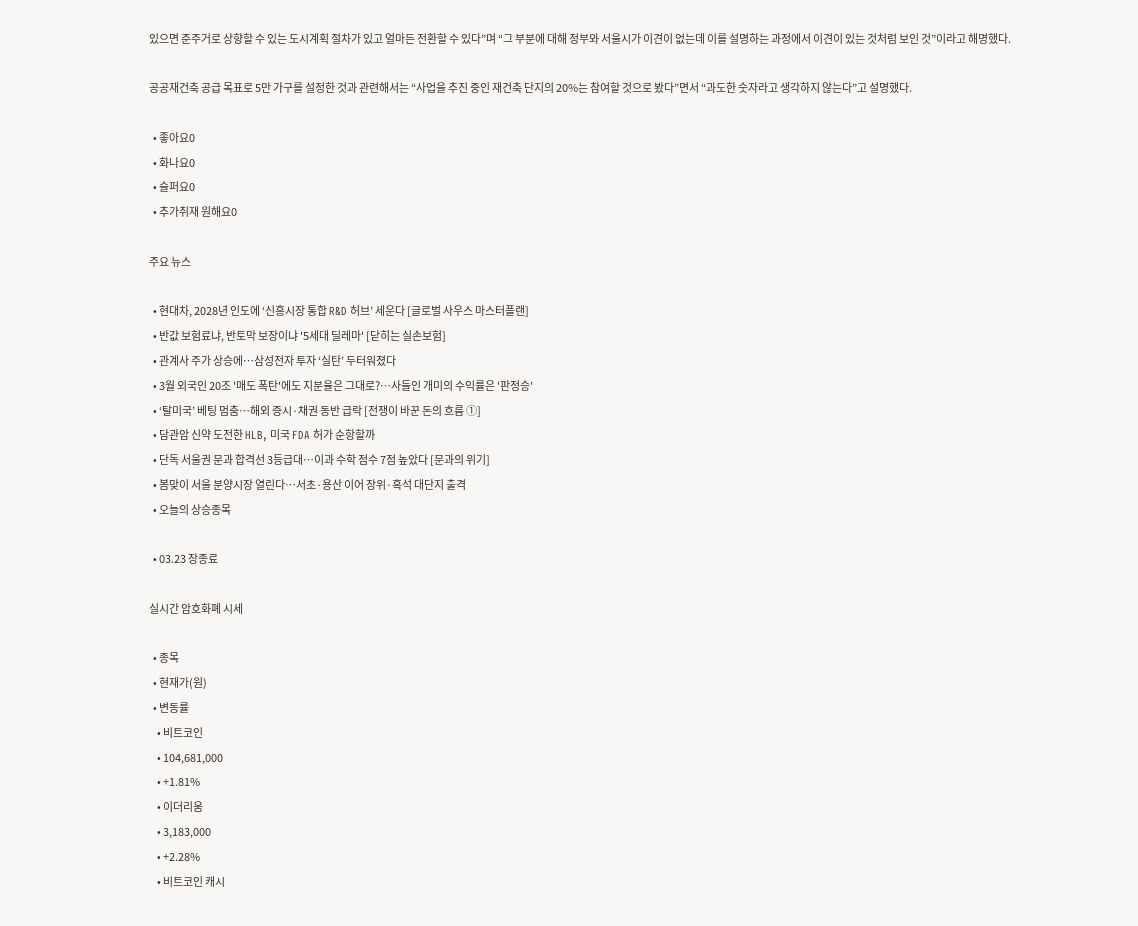있으면 준주거로 상향할 수 있는 도시계획 절차가 있고 얼마든 전환할 수 있다”며 “그 부분에 대해 정부와 서울시가 이견이 없는데 이를 설명하는 과정에서 이견이 있는 것처럼 보인 것”이라고 해명했다.

공공재건축 공급 목표로 5만 가구를 설정한 것과 관련해서는 “사업을 추진 중인 재건축 단지의 20%는 참여할 것으로 봤다”면서 “과도한 숫자라고 생각하지 않는다”고 설명했다.

  • 좋아요0
  • 화나요0
  • 슬퍼요0
  • 추가취재 원해요0

주요 뉴스

  • 현대차, 2028년 인도에 ‘신흥시장 통합 R&D 허브’ 세운다 [글로벌 사우스 마스터플랜]
  • 반값 보험료냐, 반토막 보장이냐 '5세대 딜레마' [닫히는 실손보험]
  • 관계사 주가 상승에…삼성전자 투자 ‘실탄’ 두터워졌다
  • 3월 외국인 20조 '매도 폭탄'에도 지분율은 그대로?…사들인 개미의 수익률은 '판정승'
  • ‘탈미국’ 베팅 멈춤…해외 증시·채권 동반 급락 [전쟁이 바꾼 돈의 흐름 ①]
  • 담관암 신약 도전한 HLB, 미국 FDA 허가 순항할까
  • 단독 서울권 문과 합격선 3등급대…이과 수학 점수 7점 높았다 [문과의 위기]
  • 봄맞이 서울 분양시장 열린다⋯서초·용산 이어 장위·흑석 대단지 출격
  • 오늘의 상승종목

  • 03.23 장종료

실시간 암호화폐 시세

  • 종목
  • 현재가(원)
  • 변동률
    • 비트코인
    • 104,681,000
    • +1.81%
    • 이더리움
    • 3,183,000
    • +2.28%
    • 비트코인 캐시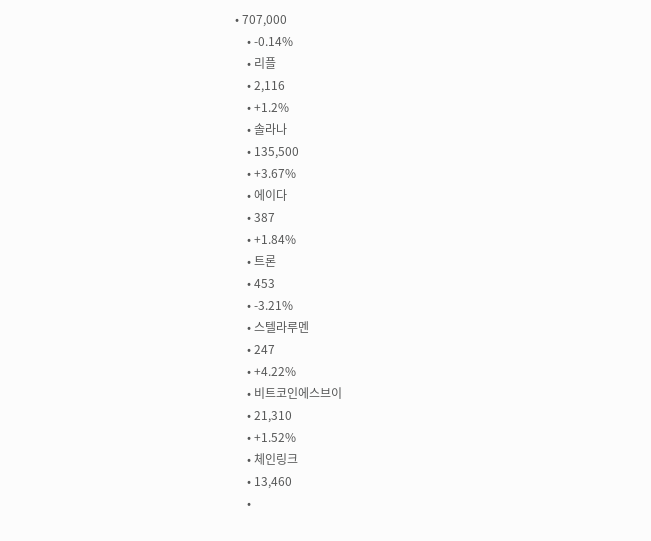• 707,000
    • -0.14%
    • 리플
    • 2,116
    • +1.2%
    • 솔라나
    • 135,500
    • +3.67%
    • 에이다
    • 387
    • +1.84%
    • 트론
    • 453
    • -3.21%
    • 스텔라루멘
    • 247
    • +4.22%
    • 비트코인에스브이
    • 21,310
    • +1.52%
    • 체인링크
    • 13,460
    •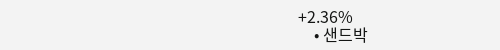+2.36%
    • 샌드박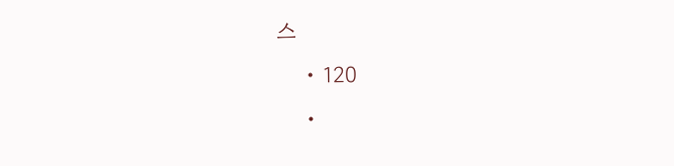스
    • 120
    •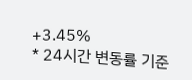+3.45%
* 24시간 변동률 기준